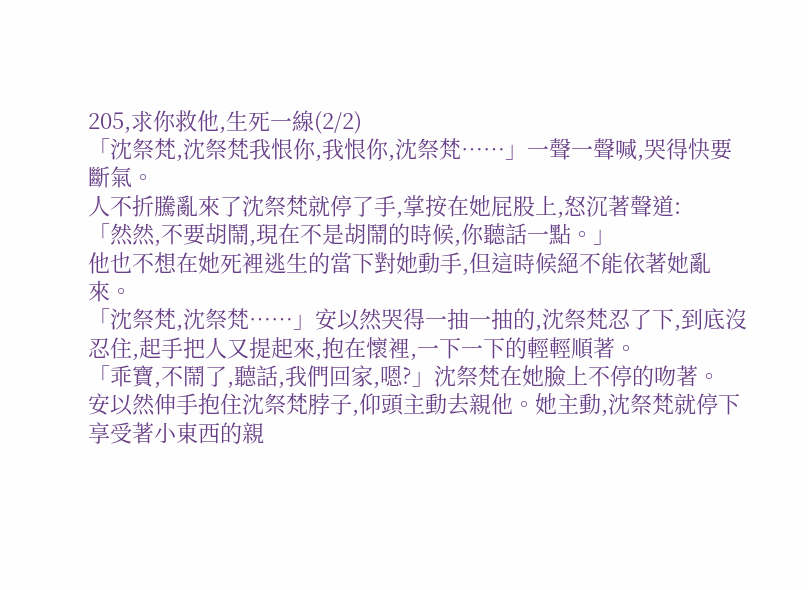205,求你救他,生死一線(2/2)
「沈祭梵,沈祭梵我恨你,我恨你,沈祭梵……」一聲一聲喊,哭得快要斷氣。
人不折騰亂來了沈祭梵就停了手,掌按在她屁股上,怒沉著聲道:
「然然,不要胡鬧,現在不是胡鬧的時候,你聽話一點。」
他也不想在她死裡逃生的當下對她動手,但這時候絕不能依著她亂來。
「沈祭梵,沈祭梵……」安以然哭得一抽一抽的,沈祭梵忍了下,到底沒忍住,起手把人又提起來,抱在懷裡,一下一下的輕輕順著。
「乖寶,不鬧了,聽話,我們回家,嗯?」沈祭梵在她臉上不停的吻著。
安以然伸手抱住沈祭梵脖子,仰頭主動去親他。她主動,沈祭梵就停下享受著小東西的親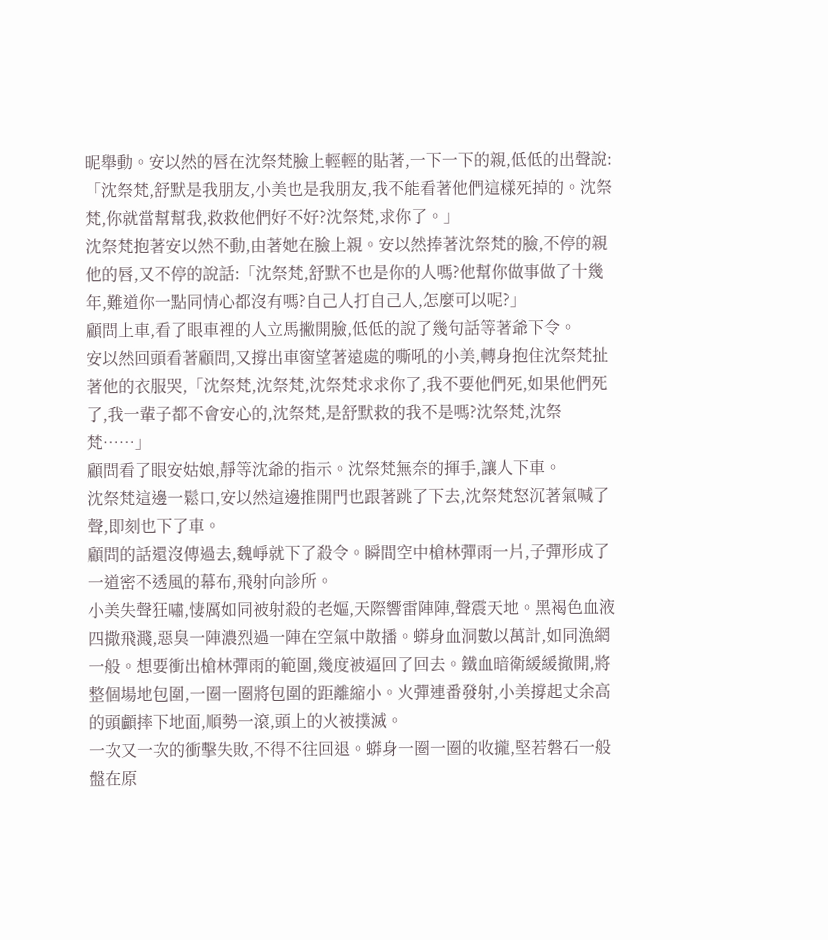昵舉動。安以然的唇在沈祭梵臉上輕輕的貼著,一下一下的親,低低的出聲說:「沈祭梵,舒默是我朋友,小美也是我朋友,我不能看著他們這樣死掉的。沈祭梵,你就當幫幫我,救救他們好不好?沈祭梵,求你了。」
沈祭梵抱著安以然不動,由著她在臉上親。安以然捧著沈祭梵的臉,不停的親他的唇,又不停的說話:「沈祭梵,舒默不也是你的人嗎?他幫你做事做了十幾年,難道你一點同情心都沒有嗎?自己人打自己人,怎麼可以呢?」
顧問上車,看了眼車裡的人立馬撇開臉,低低的說了幾句話等著爺下令。
安以然回頭看著顧問,又撐出車窗望著遠處的嘶吼的小美,轉身抱住沈祭梵扯著他的衣服哭,「沈祭梵,沈祭梵,沈祭梵求求你了,我不要他們死,如果他們死了,我一輩子都不會安心的,沈祭梵,是舒默救的我不是嗎?沈祭梵,沈祭梵……」
顧問看了眼安姑娘,靜等沈爺的指示。沈祭梵無奈的揮手,讓人下車。
沈祭梵這邊一鬆口,安以然這邊推開門也跟著跳了下去,沈祭梵怒沉著氣喊了聲,即刻也下了車。
顧問的話還沒傳過去,魏崢就下了殺令。瞬間空中槍林彈雨一片,子彈形成了一道密不透風的幕布,飛射向診所。
小美失聲狂嘯,悽厲如同被射殺的老嫗,天際響雷陣陣,聲震天地。黑褐色血液四撒飛濺,惡臭一陣濃烈過一陣在空氣中散播。蟒身血洞數以萬計,如同漁網一般。想要衝出槍林彈雨的範圍,幾度被逼回了回去。鐵血暗衛緩緩撤開,將整個場地包圍,一圈一圈將包圍的距離縮小。火彈連番發射,小美撐起丈余高的頭顱摔下地面,順勢一滾,頭上的火被撲滅。
一次又一次的衝擊失敗,不得不往回退。蟒身一圈一圈的收攏,堅若磐石一般盤在原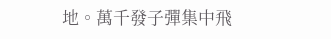地。萬千發子彈集中飛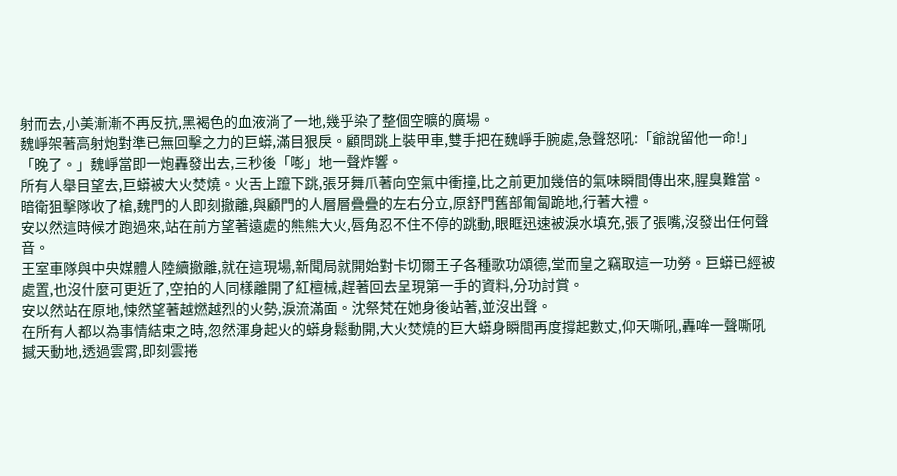射而去,小美漸漸不再反抗,黑褐色的血液淌了一地,幾乎染了整個空曠的廣場。
魏崢架著高射炮對準已無回擊之力的巨蟒,滿目狠戾。顧問跳上裝甲車,雙手把在魏崢手腕處,急聲怒吼:「爺說留他一命!」
「晚了。」魏崢當即一炮轟發出去,三秒後「嘭」地一聲炸響。
所有人舉目望去,巨蟒被大火焚燒。火舌上躥下跳,張牙舞爪著向空氣中衝撞,比之前更加幾倍的氣味瞬間傳出來,腥臭難當。
暗衛狙擊隊收了槍,魏門的人即刻撤離,與顧門的人層層疊疊的左右分立,原舒門舊部匍匐跪地,行著大禮。
安以然這時候才跑過來,站在前方望著遠處的熊熊大火,唇角忍不住不停的跳動,眼眶迅速被淚水填充,張了張嘴,沒發出任何聲音。
王室車隊與中央媒體人陸續撤離,就在這現場,新聞局就開始對卡切爾王子各種歌功頌德,堂而皇之竊取這一功勞。巨蟒已經被處置,也沒什麼可更近了,空拍的人同樣離開了紅檀械,趕著回去呈現第一手的資料,分功討賞。
安以然站在原地,悚然望著越燃越烈的火勢,淚流滿面。沈祭梵在她身後站著,並沒出聲。
在所有人都以為事情結束之時,忽然渾身起火的蟒身鬆動開,大火焚燒的巨大蟒身瞬間再度撐起數丈,仰天嘶吼,轟哞一聲嘶吼撼天動地,透過雲霄,即刻雲捲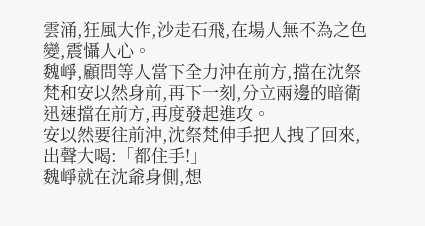雲涌,狂風大作,沙走石飛,在場人無不為之色變,震懾人心。
魏崢,顧問等人當下全力沖在前方,擋在沈祭梵和安以然身前,再下一刻,分立兩邊的暗衛迅速擋在前方,再度發起進攻。
安以然要往前沖,沈祭梵伸手把人拽了回來,出聲大喝:「都住手!」
魏崢就在沈爺身側,想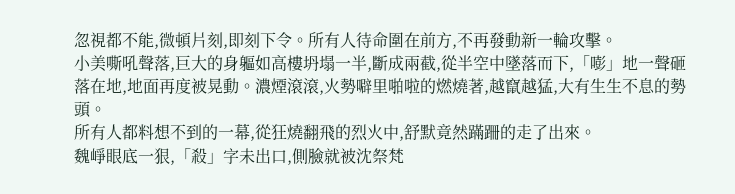忽視都不能,微頓片刻,即刻下令。所有人待命圍在前方,不再發動新一輪攻擊。
小美嘶吼聲落,巨大的身軀如高樓坍塌一半,斷成兩截,從半空中墜落而下,「嘭」地一聲砸落在地,地面再度被晃動。濃煙滾滾,火勢噼里啪啦的燃燒著,越竄越猛,大有生生不息的勢頭。
所有人都料想不到的一幕,從狂燒翻飛的烈火中,舒默竟然蹣跚的走了出來。
魏崢眼底一狠,「殺」字未出口,側臉就被沈祭梵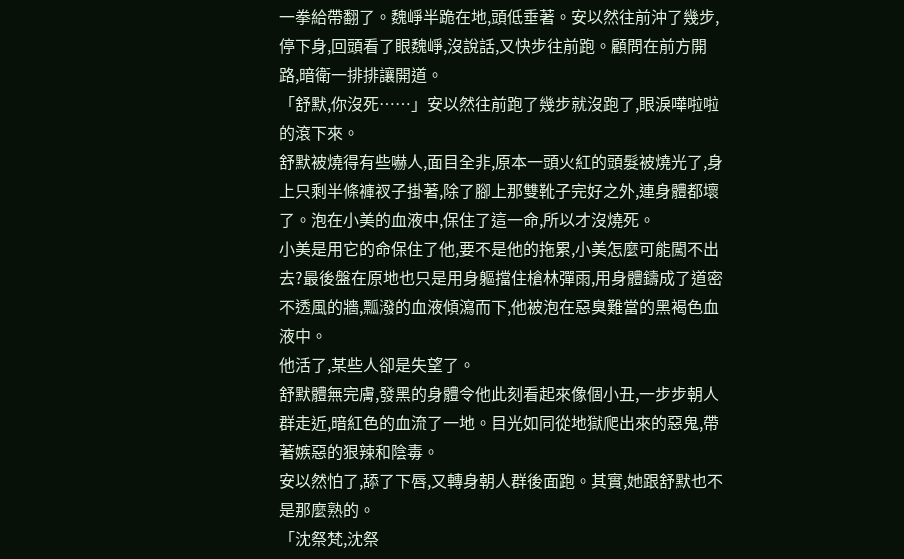一拳給帶翻了。魏崢半跪在地,頭低垂著。安以然往前沖了幾步,停下身,回頭看了眼魏崢,沒說話,又快步往前跑。顧問在前方開路,暗衛一排排讓開道。
「舒默,你沒死……」安以然往前跑了幾步就沒跑了,眼淚嘩啦啦的滾下來。
舒默被燒得有些嚇人,面目全非,原本一頭火紅的頭髮被燒光了,身上只剩半條褲衩子掛著,除了腳上那雙靴子完好之外,連身體都壞了。泡在小美的血液中,保住了這一命,所以才沒燒死。
小美是用它的命保住了他,要不是他的拖累,小美怎麼可能闖不出去?最後盤在原地也只是用身軀擋住槍林彈雨,用身體鑄成了道密不透風的牆,瓢潑的血液傾瀉而下,他被泡在惡臭難當的黑褐色血液中。
他活了,某些人卻是失望了。
舒默體無完膚,發黑的身體令他此刻看起來像個小丑,一步步朝人群走近,暗紅色的血流了一地。目光如同從地獄爬出來的惡鬼,帶著嫉惡的狠辣和陰毒。
安以然怕了,舔了下唇,又轉身朝人群後面跑。其實,她跟舒默也不是那麼熟的。
「沈祭梵,沈祭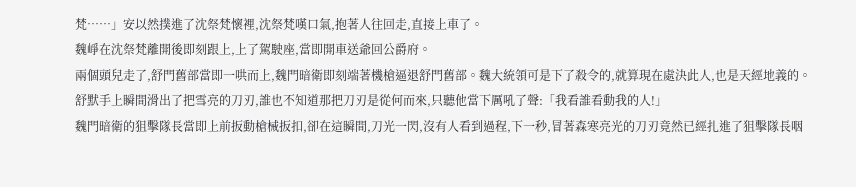梵……」安以然撲進了沈祭梵懷裡,沈祭梵嘆口氣,抱著人往回走,直接上車了。
魏崢在沈祭梵離開後即刻跟上,上了駕駛座,當即開車送爺回公爵府。
兩個頭兒走了,舒門舊部當即一哄而上,魏門暗衛即刻端著機槍逼退舒門舊部。魏大統領可是下了殺令的,就算現在處決此人,也是天經地義的。
舒默手上瞬間滑出了把雪亮的刀刃,誰也不知道那把刀刃是從何而來,只聽他當下厲吼了聲:「我看誰看動我的人!」
魏門暗衛的狙擊隊長當即上前扳動槍械扳扣,卻在這瞬間,刀光一閃,沒有人看到過程,下一秒,冒著森寒亮光的刀刃竟然已經扎進了狙擊隊長咽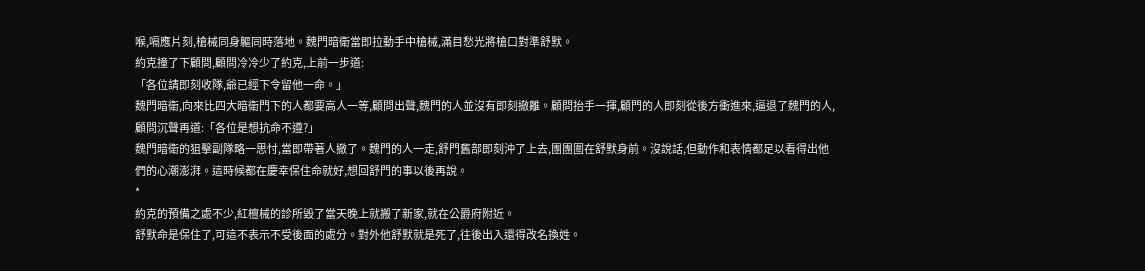喉,嗝應片刻,槍械同身軀同時落地。魏門暗衛當即拉動手中槍械,滿目愁光將槍口對準舒默。
約克撞了下顧問,顧問冷冷少了約克,上前一步道:
「各位請即刻收隊,爺已經下令留他一命。」
魏門暗衛,向來比四大暗衛門下的人都要高人一等,顧問出聲,魏門的人並沒有即刻撤離。顧問抬手一揮,顧門的人即刻從後方衝進來,逼退了魏門的人,顧問沉聲再道:「各位是想抗命不遵?」
魏門暗衛的狙擊副隊略一思忖,當即帶著人撤了。魏門的人一走,舒門舊部即刻沖了上去,團團圍在舒默身前。沒說話,但動作和表情都足以看得出他們的心潮澎湃。這時候都在慶幸保住命就好,想回舒門的事以後再說。
*
約克的預備之處不少,紅檀械的診所毀了當天晚上就搬了新家,就在公爵府附近。
舒默命是保住了,可這不表示不受後面的處分。對外他舒默就是死了,往後出入還得改名換姓。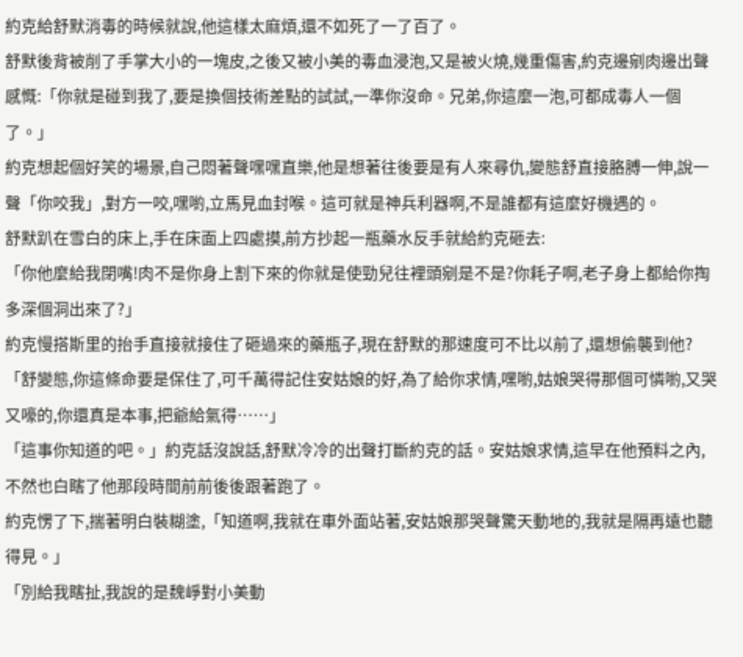約克給舒默消毒的時候就說,他這樣太麻煩,還不如死了一了百了。
舒默後背被削了手掌大小的一塊皮,之後又被小美的毒血浸泡,又是被火燒,幾重傷害,約克邊剜肉邊出聲感慨:「你就是碰到我了,要是換個技術差點的試試,一準你沒命。兄弟,你這麼一泡,可都成毒人一個了。」
約克想起個好笑的場景,自己悶著聲嘿嘿直樂,他是想著往後要是有人來尋仇,變態舒直接胳膊一伸,說一聲「你咬我」,對方一咬,嘿喲,立馬見血封喉。這可就是神兵利器啊,不是誰都有這麼好機遇的。
舒默趴在雪白的床上,手在床面上四處摸,前方抄起一瓶藥水反手就給約克砸去:
「你他麼給我閉嘴!肉不是你身上割下來的你就是使勁兒往裡頭剜是不是?你耗子啊,老子身上都給你掏多深個洞出來了?」
約克慢搭斯里的抬手直接就接住了砸過來的藥瓶子,現在舒默的那速度可不比以前了,還想偷襲到他?
「舒變態,你這條命要是保住了,可千萬得記住安姑娘的好,為了給你求情,嘿喲,姑娘哭得那個可憐喲,又哭又嚎的,你還真是本事,把爺給氣得……」
「這事你知道的吧。」約克話沒說話,舒默冷冷的出聲打斷約克的話。安姑娘求情,這早在他預料之內,不然也白瞎了他那段時間前前後後跟著跑了。
約克愣了下,揣著明白裝糊塗,「知道啊,我就在車外面站著,安姑娘那哭聲驚天動地的,我就是隔再遠也聽得見。」
「別給我瞎扯,我說的是魏崢對小美動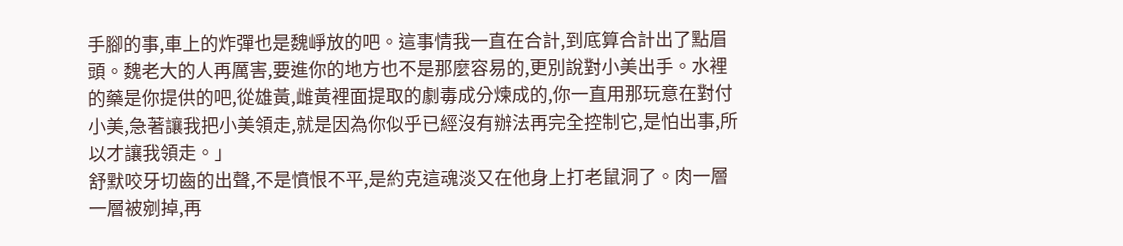手腳的事,車上的炸彈也是魏崢放的吧。這事情我一直在合計,到底算合計出了點眉頭。魏老大的人再厲害,要進你的地方也不是那麼容易的,更別說對小美出手。水裡的藥是你提供的吧,從雄黃,雌黃裡面提取的劇毒成分煉成的,你一直用那玩意在對付小美,急著讓我把小美領走,就是因為你似乎已經沒有辦法再完全控制它,是怕出事,所以才讓我領走。」
舒默咬牙切齒的出聲,不是憤恨不平,是約克這魂淡又在他身上打老鼠洞了。肉一層一層被剜掉,再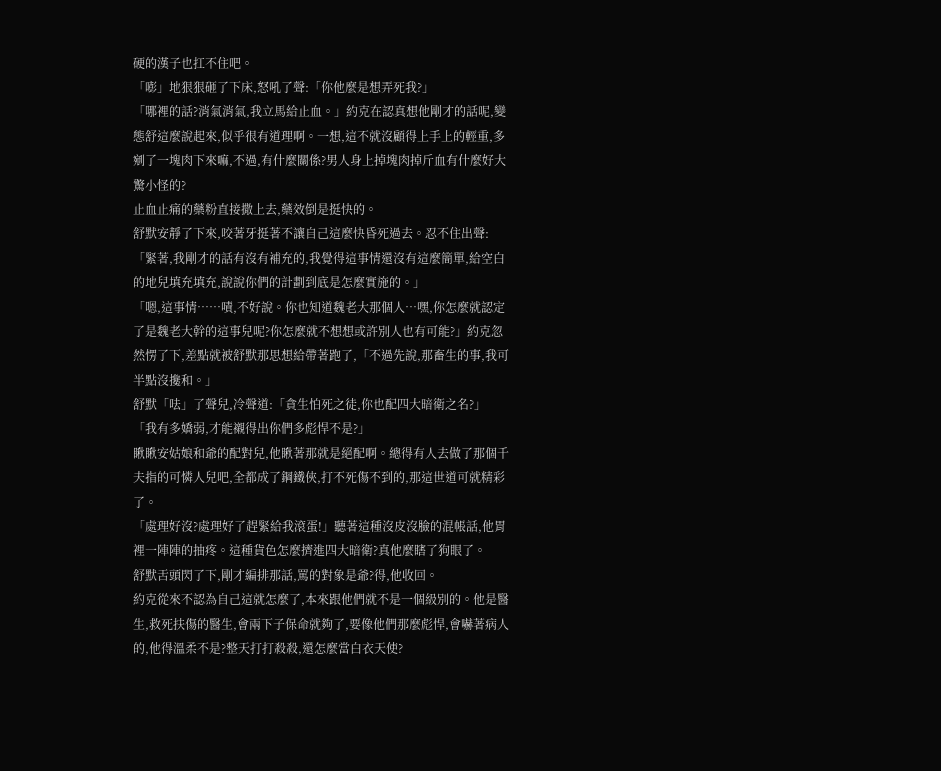硬的漢子也扛不住吧。
「嘭」地狠狠砸了下床,怒吼了聲:「你他麼是想弄死我?」
「哪裡的話?消氣消氣,我立馬給止血。」約克在認真想他剛才的話呢,變態舒這麼說起來,似乎很有道理啊。一想,這不就沒顧得上手上的輕重,多剜了一塊肉下來嘛,不過,有什麼關係?男人身上掉塊肉掉斤血有什麼好大驚小怪的?
止血止痛的藥粉直接撒上去,藥效倒是挺快的。
舒默安靜了下來,咬著牙挺著不讓自己這麼快昏死過去。忍不住出聲:
「緊著,我剛才的話有沒有補充的,我覺得這事情還沒有這麼簡單,給空白的地兒填充填充,說說你們的計劃到底是怎麼實施的。」
「嗯,這事情……嘖,不好說。你也知道魏老大那個人…嘿,你怎麼就認定了是魏老大幹的這事兒呢?你怎麼就不想想或許別人也有可能?」約克忽然愣了下,差點就被舒默那思想給帶著跑了,「不過先說,那畜生的事,我可半點沒攙和。」
舒默「呿」了聲兒,冷聲道:「貪生怕死之徒,你也配四大暗衛之名?」
「我有多嬌弱,才能襯得出你們多彪悍不是?」
瞅瞅安姑娘和爺的配對兒,他瞅著那就是絕配啊。總得有人去做了那個千夫指的可憐人兒吧,全都成了鋼鐵俠,打不死傷不到的,那這世道可就精彩了。
「處理好沒?處理好了趕緊給我滾蛋!」聽著這種沒皮沒臉的混帳話,他胃裡一陣陣的抽疼。這種貨色怎麼擠進四大暗衛?真他麼瞎了狗眼了。
舒默舌頭閃了下,剛才編排那話,罵的對象是爺?得,他收回。
約克從來不認為自己這就怎麼了,本來跟他們就不是一個級別的。他是醫生,救死扶傷的醫生,會兩下子保命就夠了,要像他們那麼彪悍,會嚇著病人的,他得溫柔不是?整天打打殺殺,還怎麼當白衣天使?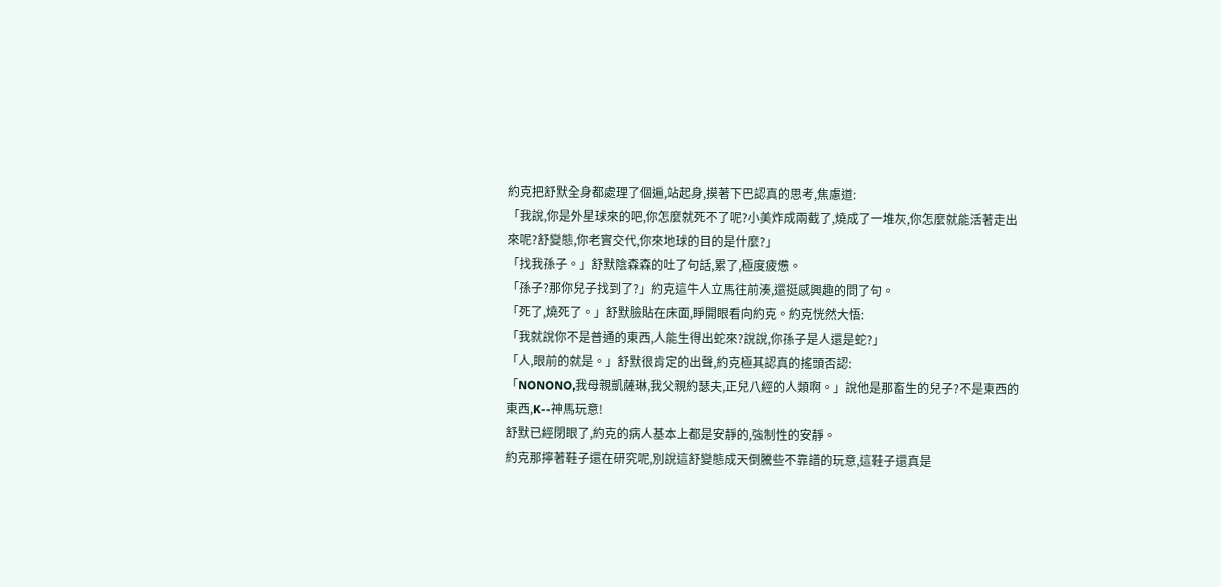約克把舒默全身都處理了個遍,站起身,摸著下巴認真的思考,焦慮道:
「我說,你是外星球來的吧,你怎麼就死不了呢?小美炸成兩截了,燒成了一堆灰,你怎麼就能活著走出來呢?舒變態,你老實交代,你來地球的目的是什麼?」
「找我孫子。」舒默陰森森的吐了句話,累了,極度疲憊。
「孫子?那你兒子找到了?」約克這牛人立馬往前湊,還挺感興趣的問了句。
「死了,燒死了。」舒默臉貼在床面,睜開眼看向約克。約克恍然大悟:
「我就說你不是普通的東西,人能生得出蛇來?說說,你孫子是人還是蛇?」
「人,眼前的就是。」舒默很肯定的出聲,約克極其認真的搖頭否認:
「NONONO,我母親凱薩琳,我父親約瑟夫,正兒八經的人類啊。」說他是那畜生的兒子?不是東西的東西,K--神馬玩意!
舒默已經閉眼了,約克的病人基本上都是安靜的,強制性的安靜。
約克那擰著鞋子還在研究呢,別說這舒變態成天倒騰些不靠譜的玩意,這鞋子還真是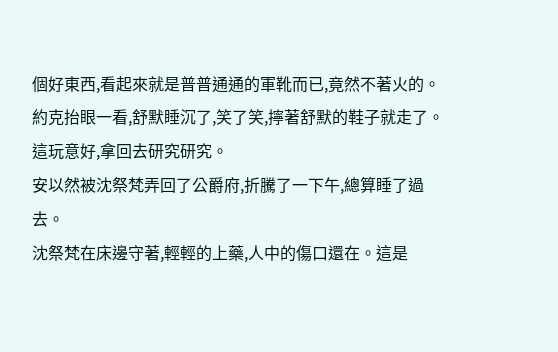個好東西,看起來就是普普通通的軍靴而已,竟然不著火的。
約克抬眼一看,舒默睡沉了,笑了笑,擰著舒默的鞋子就走了。這玩意好,拿回去研究研究。
安以然被沈祭梵弄回了公爵府,折騰了一下午,總算睡了過去。
沈祭梵在床邊守著,輕輕的上藥,人中的傷口還在。這是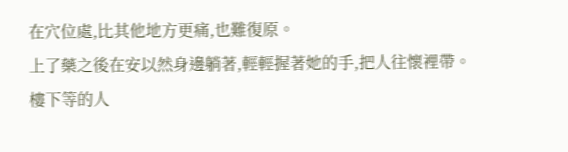在穴位處,比其他地方更痛,也難復原。
上了藥之後在安以然身邊躺著,輕輕握著她的手,把人往懷裡帶。
樓下等的人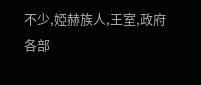不少,婭赫族人,王室,政府各部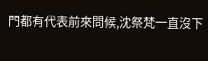門都有代表前來問候,沈祭梵一直沒下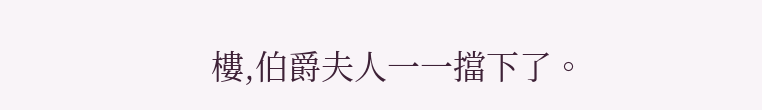樓,伯爵夫人一一擋下了。